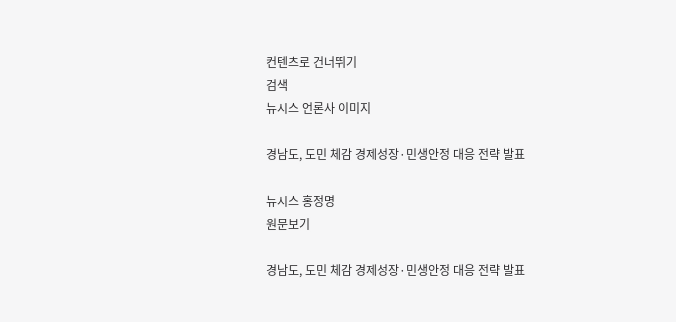컨텐츠로 건너뛰기
검색
뉴시스 언론사 이미지

경남도, 도민 체감 경제성장·민생안정 대응 전략 발표

뉴시스 홍정명
원문보기

경남도, 도민 체감 경제성장·민생안정 대응 전략 발표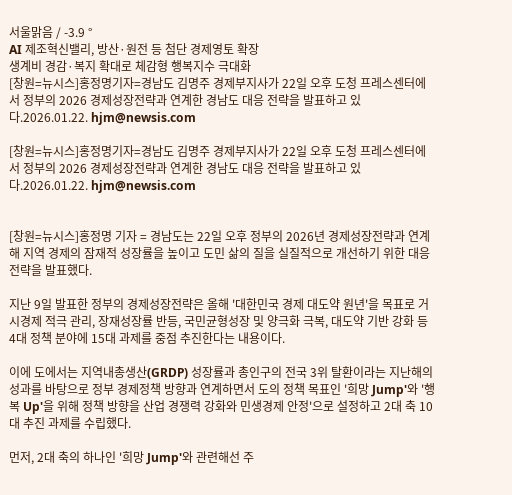서울맑음 / -3.9 °
AI 제조혁신밸리, 방산·원전 등 첨단 경제영토 확장
생계비 경감·복지 확대로 체감형 행복지수 극대화
[창원=뉴시스]홍정명기자=경남도 김명주 경제부지사가 22일 오후 도청 프레스센터에서 정부의 2026 경제성장전략과 연계한 경남도 대응 전략을 발표하고 있다.2026.01.22. hjm@newsis.com

[창원=뉴시스]홍정명기자=경남도 김명주 경제부지사가 22일 오후 도청 프레스센터에서 정부의 2026 경제성장전략과 연계한 경남도 대응 전략을 발표하고 있다.2026.01.22. hjm@newsis.com


[창원=뉴시스]홍정명 기자 = 경남도는 22일 오후 정부의 2026년 경제성장전략과 연계해 지역 경제의 잠재적 성장률을 높이고 도민 삶의 질을 실질적으로 개선하기 위한 대응 전략을 발표했다.

지난 9일 발표한 정부의 경제성장전략은 올해 '대한민국 경제 대도약 원년'을 목표로 거시경제 적극 관리, 장재성장률 반등, 국민균형성장 및 양극화 극복, 대도약 기반 강화 등 4대 정책 분야에 15대 과제를 중점 추진한다는 내용이다.

이에 도에서는 지역내총생산(GRDP) 성장률과 총인구의 전국 3위 탈환이라는 지난해의 성과를 바탕으로 정부 경제정책 방향과 연계하면서 도의 정책 목표인 '희망 Jump'와 '행복 Up'을 위해 정책 방향을 산업 경쟁력 강화와 민생경제 안정'으로 설정하고 2대 축 10대 추진 과제를 수립했다.

먼저, 2대 축의 하나인 '희망 Jump'와 관련해선 주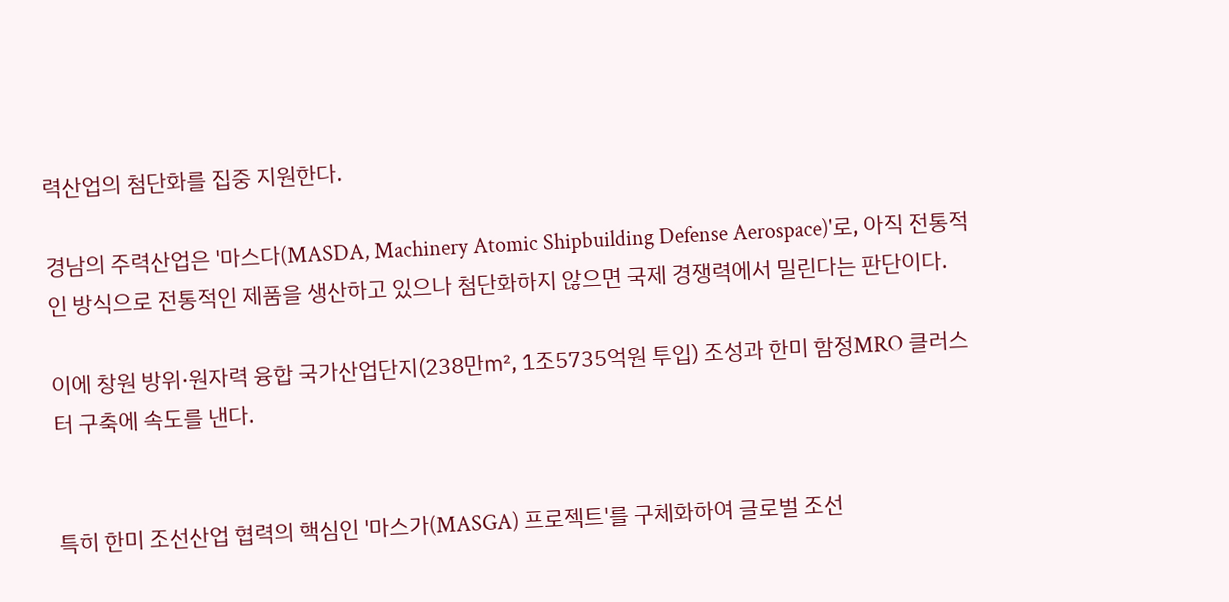력산업의 첨단화를 집중 지원한다.

경남의 주력산업은 '마스다(MASDA, Machinery Atomic Shipbuilding Defense Aerospace)'로, 아직 전통적인 방식으로 전통적인 제품을 생산하고 있으나 첨단화하지 않으면 국제 경쟁력에서 밀린다는 판단이다.

이에 창원 방위·원자력 융합 국가산업단지(238만㎡, 1조5735억원 투입) 조성과 한미 함정MRO 클러스터 구축에 속도를 낸다.


특히 한미 조선산업 협력의 핵심인 '마스가(MASGA) 프로젝트'를 구체화하여 글로벌 조선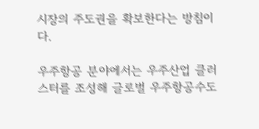시장의 주도권을 확보한다는 방침이다.

우주항공 분야에서는 우주산업 클러스터를 조성해 글로벌 우주항공수도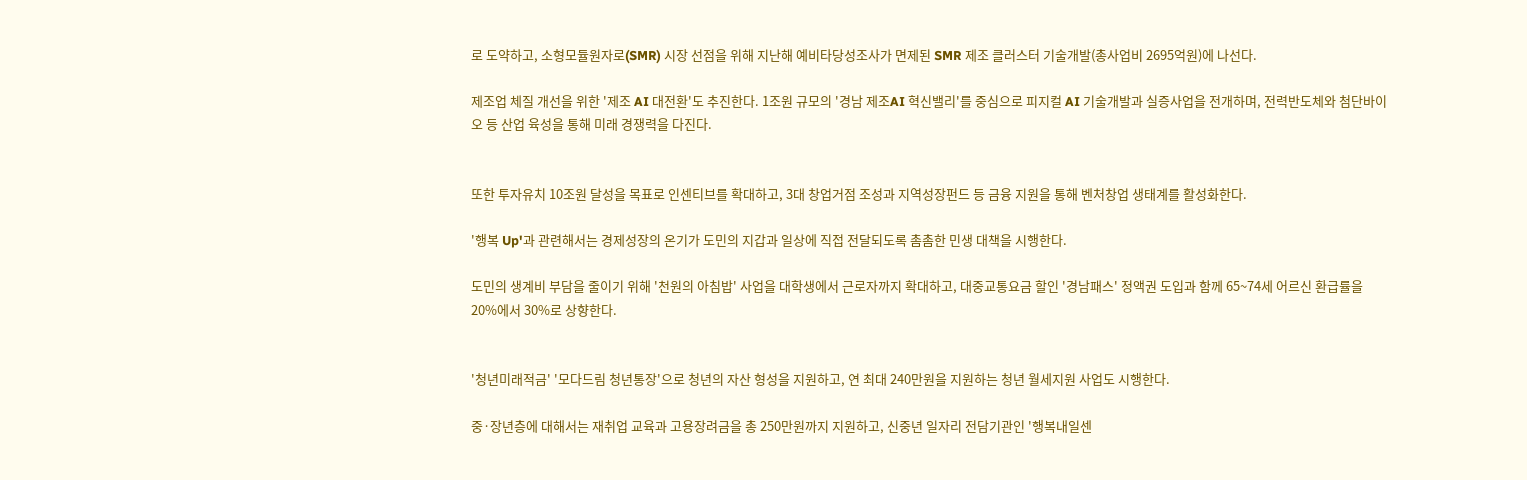로 도약하고, 소형모듈원자로(SMR) 시장 선점을 위해 지난해 예비타당성조사가 면제된 SMR 제조 클러스터 기술개발(총사업비 2695억원)에 나선다.

제조업 체질 개선을 위한 '제조 AI 대전환'도 추진한다. 1조원 규모의 '경남 제조AI 혁신밸리'를 중심으로 피지컬 AI 기술개발과 실증사업을 전개하며, 전력반도체와 첨단바이오 등 산업 육성을 통해 미래 경쟁력을 다진다.


또한 투자유치 10조원 달성을 목표로 인센티브를 확대하고, 3대 창업거점 조성과 지역성장펀드 등 금융 지원을 통해 벤처창업 생태계를 활성화한다.

'행복 Up'과 관련해서는 경제성장의 온기가 도민의 지갑과 일상에 직접 전달되도록 촘촘한 민생 대책을 시행한다.

도민의 생계비 부담을 줄이기 위해 '천원의 아침밥' 사업을 대학생에서 근로자까지 확대하고, 대중교통요금 할인 '경남패스' 정액권 도입과 함께 65~74세 어르신 환급률을 20%에서 30%로 상향한다.


'청년미래적금' '모다드림 청년통장'으로 청년의 자산 형성을 지원하고, 연 최대 240만원을 지원하는 청년 월세지원 사업도 시행한다.

중·장년층에 대해서는 재취업 교육과 고용장려금을 총 250만원까지 지원하고, 신중년 일자리 전담기관인 '행복내일센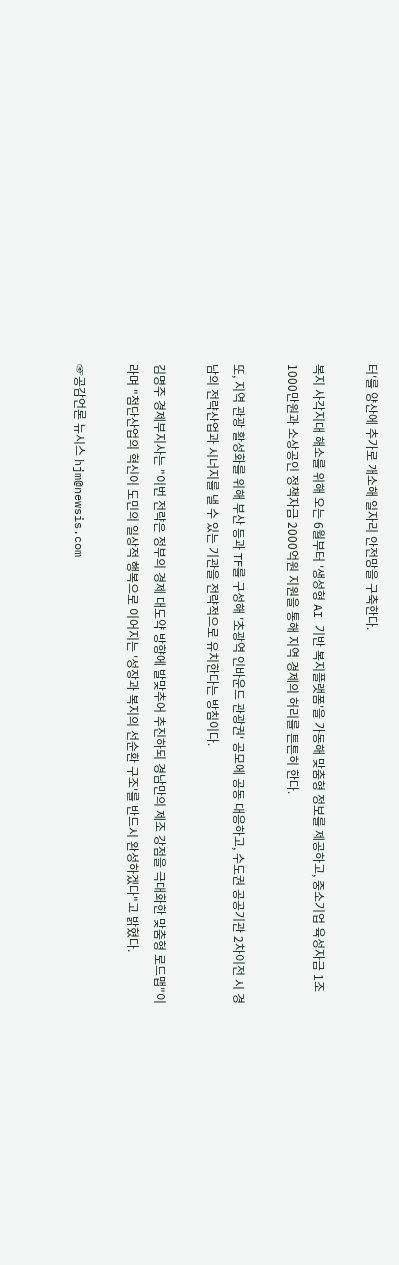터'를 양산에 추가로 개소해 일자리 안전망을 구축한다.

복지 사각지대 해소를 위해 오는 6월부터 '생성형 AI 기반 복지플랫폼'을 가동해 맞춤형 정보를 제공하고, 중소기업 육성자금 1조1000만원과 소상공인 정책자금 2000억원 지원을 통해 지역 경제의 허리를 튼튼히 한다.

또, 지역 관광 활성화를 위해 부산 등과 TF를 구성해 '초광역 인바운드 관광권' 공모에 공동 대응하고, 수도권 공공기관 2차이전 시 경남의 전략산업과 시너지를 낼 수 있는 기관을 전략적으로 유치한다는 방침이다.

김명주 경제부지사는 "이번 전략은 정부의 경제 대도약 방향에 발맞추어 추진하되 경남만의 제조 강점을 극대화한 맞춤형 로드맵"이라며 "첨단산업의 혁신이 도민의 일상적 행복으로 이어지는 '성장과 복지의 선순환 구조'를 반드시 완성하겠다"고 밝혔다.

☞공감언론 뉴시스 hjm@newsis.com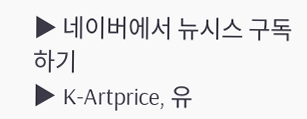▶ 네이버에서 뉴시스 구독하기
▶ K-Artprice, 유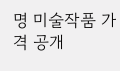명 미술작품 가격 공개